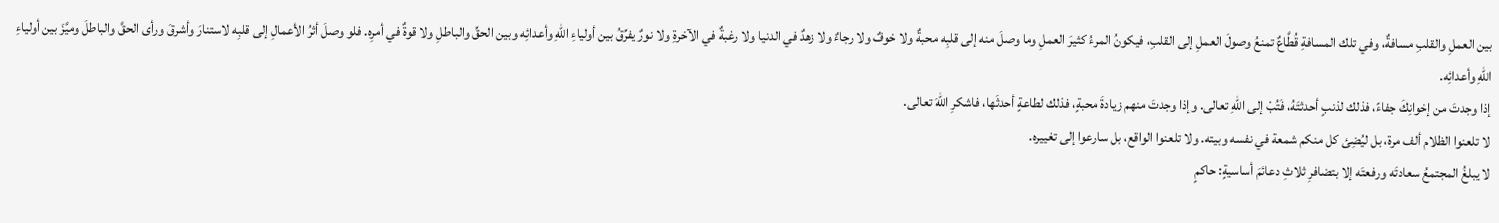بين العملِ والقلبِ مسافةٌ، وفي تلك المسافةِ قُطَّاعٌ تمنعُ وصولَ العملِ إلى القلبِ، فيكونُ المرءُ كثيرَ العملِ وما وصلَ منه إلى قلبِه محبةٌ ولا خوفٌ ولا رجاءٌ ولا زهدٌ في الدنيا ولا رغبةٌ في الآخرةِ ولا نورٌ يفرِّقُ بين أولياءِ اللهِ وأعدائِه وبين الحقِّ والباطلِ ولا قوةٌ في أمرِه. فلو وصلَ أثرُ الأعمالِ إلى قلبِه لاستنارَ وأشرقَ ورأى الحقَّ والباطلَ وميَّزَ بين أولياءِ اللهِ وأعدائِه.
إذا وجدتَ من إخوانِكَ جفاءً، فذلك لذنبٍ أحدثتَهُ، فَتُبْ إلى اللهِ تعالى. وإذا وجدتَ منهم زيادةَ محبةٍ، فذلك لطاعةٍ أحدثَها، فاشكرِ اللهَ تعالى.
لا تلعنوا الظلام ألف مرة، بل ليُضِئ كل منكم شمعة في نفسه وبيته. ولا تلعنوا الواقع، بل سارعوا إلى تغييره.
لا يبلغُ المجتمعُ سعادتَه ورفعتَه إلا بتضافرِ ثلاثِ دعائمَ أساسيةٍ: حاكمٍ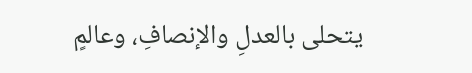يتحلى بالعدلِ والإنصافِ، وعالمٍ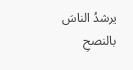يرشدُ الناسَ بالنصحِ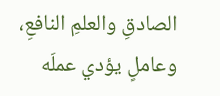الصادقِ والعلمِ النافعِ، وعاملٍ يؤدي عملَه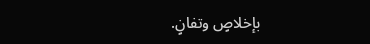بإخلاصٍ وتفانٍ.